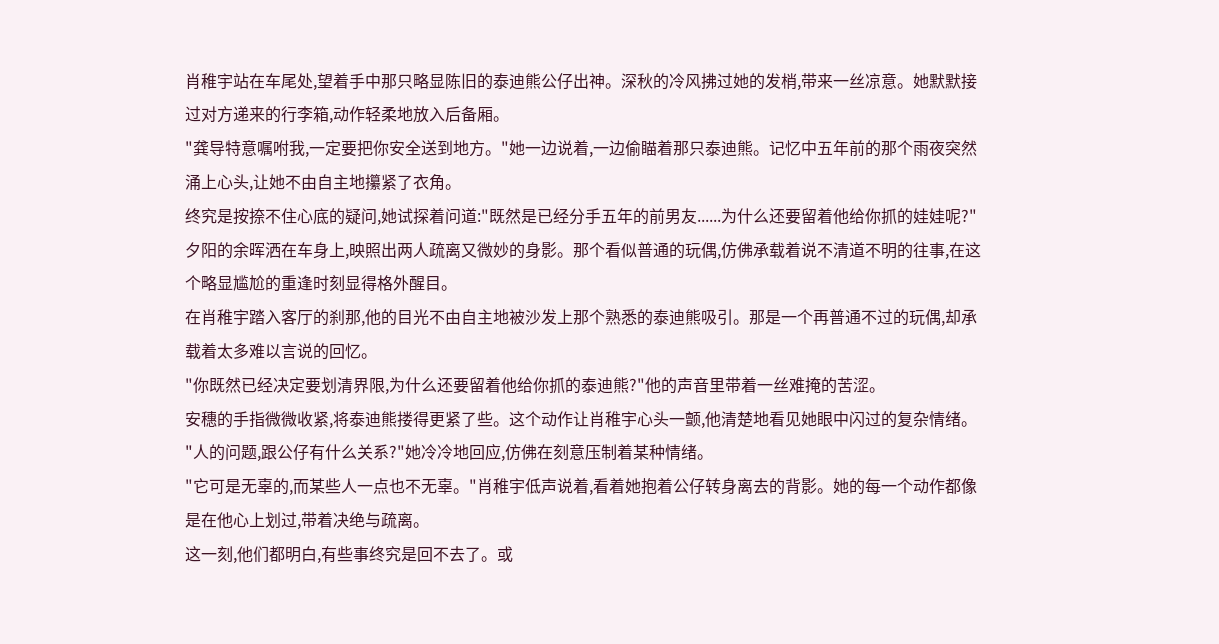肖稚宇站在车尾处,望着手中那只略显陈旧的泰迪熊公仔出神。深秋的冷风拂过她的发梢,带来一丝凉意。她默默接过对方递来的行李箱,动作轻柔地放入后备厢。
"龚导特意嘱咐我,一定要把你安全送到地方。"她一边说着,一边偷瞄着那只泰迪熊。记忆中五年前的那个雨夜突然涌上心头,让她不由自主地攥紧了衣角。
终究是按捺不住心底的疑问,她试探着问道:"既然是已经分手五年的前男友......为什么还要留着他给你抓的娃娃呢?"
夕阳的余晖洒在车身上,映照出两人疏离又微妙的身影。那个看似普通的玩偶,仿佛承载着说不清道不明的往事,在这个略显尴尬的重逢时刻显得格外醒目。
在肖稚宇踏入客厅的刹那,他的目光不由自主地被沙发上那个熟悉的泰迪熊吸引。那是一个再普通不过的玩偶,却承载着太多难以言说的回忆。
"你既然已经决定要划清界限,为什么还要留着他给你抓的泰迪熊?"他的声音里带着一丝难掩的苦涩。
安穗的手指微微收紧,将泰迪熊搂得更紧了些。这个动作让肖稚宇心头一颤,他清楚地看见她眼中闪过的复杂情绪。
"人的问题,跟公仔有什么关系?"她冷冷地回应,仿佛在刻意压制着某种情绪。
"它可是无辜的,而某些人一点也不无辜。"肖稚宇低声说着,看着她抱着公仔转身离去的背影。她的每一个动作都像是在他心上划过,带着决绝与疏离。
这一刻,他们都明白,有些事终究是回不去了。或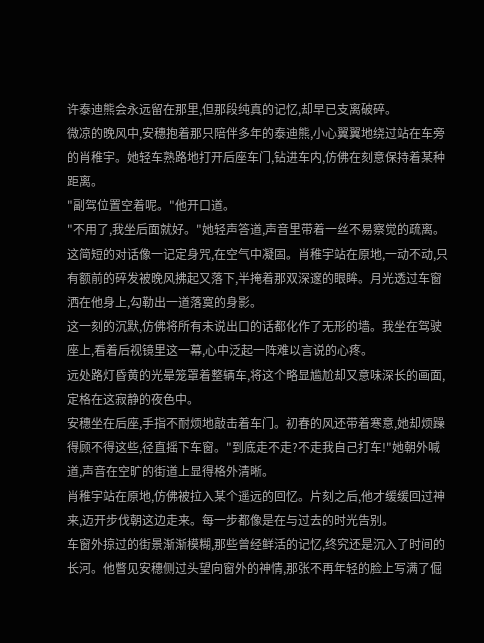许泰迪熊会永远留在那里,但那段纯真的记忆,却早已支离破碎。
微凉的晚风中,安穗抱着那只陪伴多年的泰迪熊,小心翼翼地绕过站在车旁的肖稚宇。她轻车熟路地打开后座车门,钻进车内,仿佛在刻意保持着某种距离。
"副驾位置空着呢。"他开口道。
"不用了,我坐后面就好。"她轻声答道,声音里带着一丝不易察觉的疏离。
这简短的对话像一记定身咒,在空气中凝固。肖稚宇站在原地,一动不动,只有额前的碎发被晚风拂起又落下,半掩着那双深邃的眼眸。月光透过车窗洒在他身上,勾勒出一道落寞的身影。
这一刻的沉默,仿佛将所有未说出口的话都化作了无形的墙。我坐在驾驶座上,看着后视镜里这一幕,心中泛起一阵难以言说的心疼。
远处路灯昏黄的光晕笼罩着整辆车,将这个略显尴尬却又意味深长的画面,定格在这寂静的夜色中。
安穗坐在后座,手指不耐烦地敲击着车门。初春的风还带着寒意,她却烦躁得顾不得这些,径直摇下车窗。"到底走不走?不走我自己打车!"她朝外喊道,声音在空旷的街道上显得格外清晰。
肖稚宇站在原地,仿佛被拉入某个遥远的回忆。片刻之后,他才缓缓回过神来,迈开步伐朝这边走来。每一步都像是在与过去的时光告别。
车窗外掠过的街景渐渐模糊,那些曾经鲜活的记忆,终究还是沉入了时间的长河。他瞥见安穗侧过头望向窗外的神情,那张不再年轻的脸上写满了倔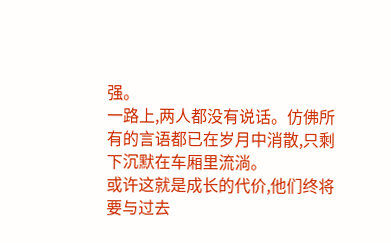强。
一路上,两人都没有说话。仿佛所有的言语都已在岁月中消散,只剩下沉默在车厢里流淌。
或许这就是成长的代价,他们终将要与过去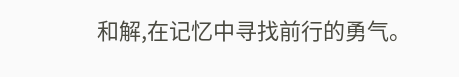和解,在记忆中寻找前行的勇气。